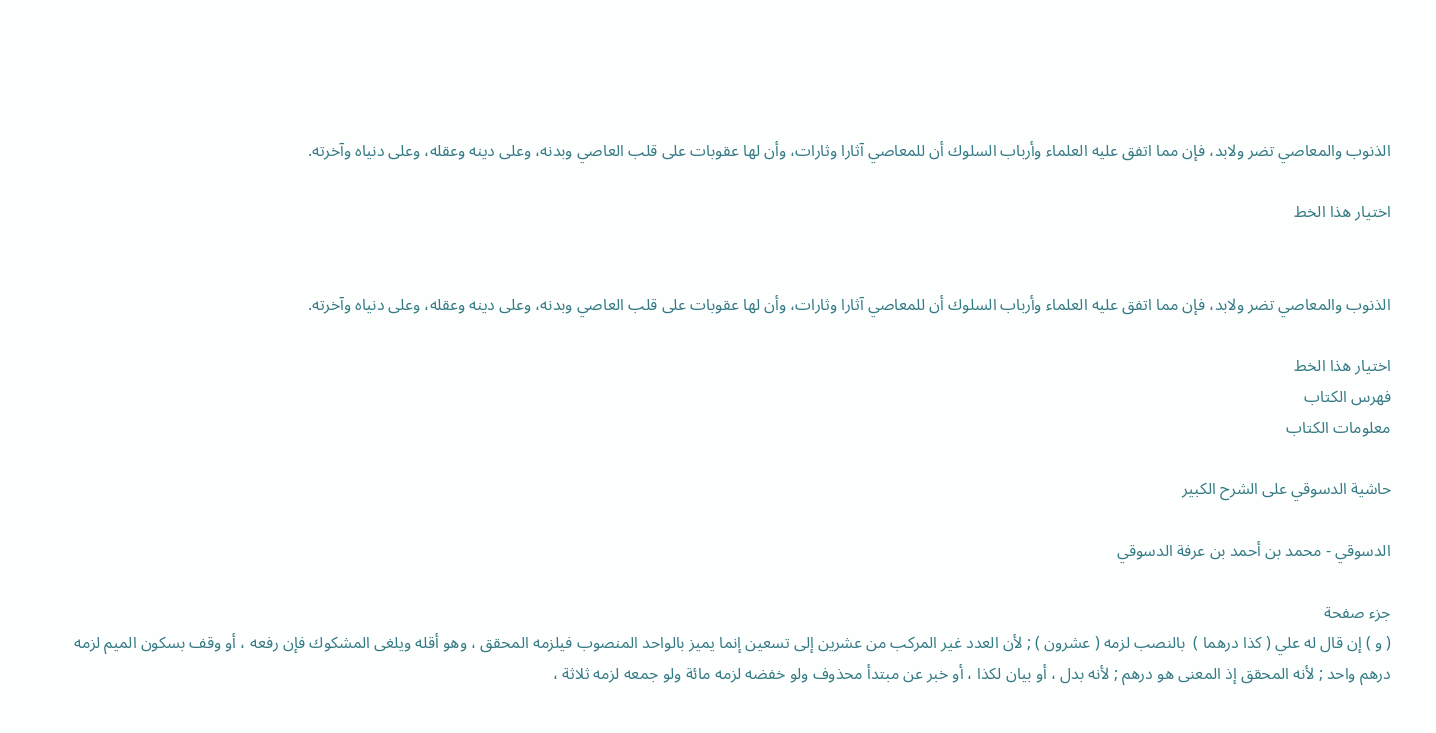الذنوب والمعاصي تضر ولابد، فإن مما اتفق عليه العلماء وأرباب السلوك أن للمعاصي آثارا وثارات، وأن لها عقوبات على قلب العاصي وبدنه، وعلى دينه وعقله، وعلى دنياه وآخرته.

اختيار هذا الخط


الذنوب والمعاصي تضر ولابد، فإن مما اتفق عليه العلماء وأرباب السلوك أن للمعاصي آثارا وثارات، وأن لها عقوبات على قلب العاصي وبدنه، وعلى دينه وعقله، وعلى دنياه وآخرته.

اختيار هذا الخط
فهرس الكتاب
معلومات الكتاب

حاشية الدسوقي على الشرح الكبير

الدسوقي - محمد بن أحمد بن عرفة الدسوقي

جزء صفحة
( و ) إن قال له علي ( كذا درهما )  بالنصب لزمه ( عشرون ) ; لأن العدد غير المركب من عشرين إلى تسعين إنما يميز بالواحد المنصوب فيلزمه المحقق ، وهو أقله ويلغى المشكوك فإن رفعه ، أو وقف بسكون الميم لزمه درهم واحد ; لأنه المحقق إذ المعنى هو درهم ; لأنه بدل ، أو بيان لكذا ، أو خبر عن مبتدأ محذوف ولو خفضه لزمه مائة ولو جمعه لزمه ثلاثة ،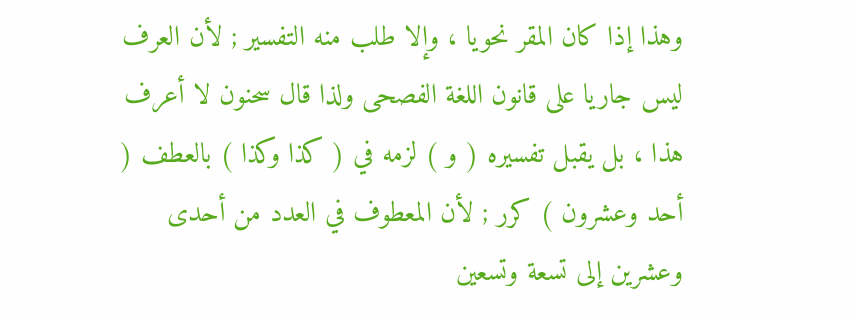وهذا إذا كان المقر نحويا ، وإلا طلب منه التفسير ; لأن العرف ليس جاريا على قانون اللغة الفصحى ولذا قال سحنون لا أعرف هذا ، بل يقبل تفسيره ( و ) لزمه في ( كذا وكذا ) بالعطف ( أحد وعشرون ) كرر ; لأن المعطوف في العدد من أحدى وعشرين إلى تسعة وتسعين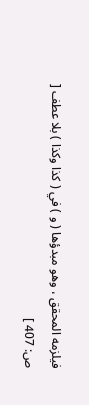فيلزمه المحقق ، وهو مبدؤها ( و ) في ( كذا وكذا ) بلا عطف [ ص: 407 ]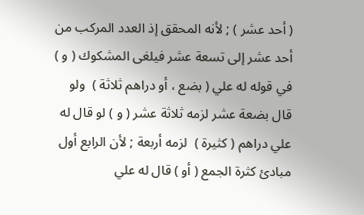( أحد عشر ) ; لأنه المحقق إذ العدد المركب من أحد عشر إلى تسعة عشر فيلغى المشكوك ( و ) في قوله له علي ( بضع ، أو دراهم ثلاثة )  ولو قال بضعة عشر لزمه ثلاثة عشر ( و ) لو قال له علي دراهم ( كثيرة )  لزمه أربعة ; لأن الرابع أول مبادئ كثرة الجمع ( أو ) قال له علي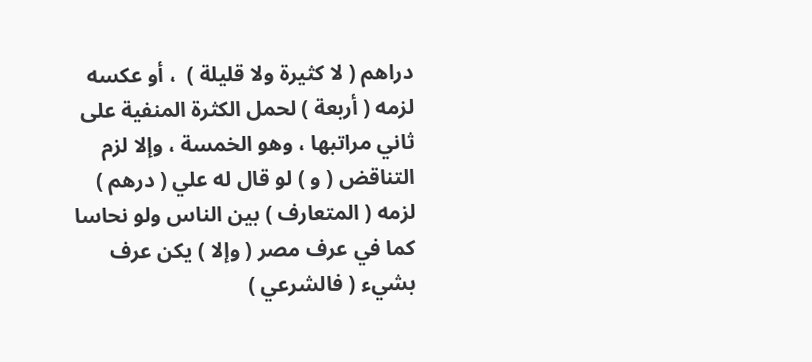دراهم ( لا كثيرة ولا قليلة )  ، أو عكسه لزمه ( أربعة ) لحمل الكثرة المنفية على ثاني مراتبها ، وهو الخمسة ، وإلا لزم التناقض ( و ) لو قال له علي ( درهم )  لزمه ( المتعارف ) بين الناس ولو نحاسا كما في عرف مصر ( وإلا ) يكن عرف بشيء ( فالشرعي )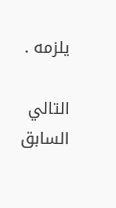يلزمه .

التالي السابق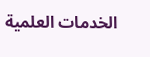الخدمات العلمية